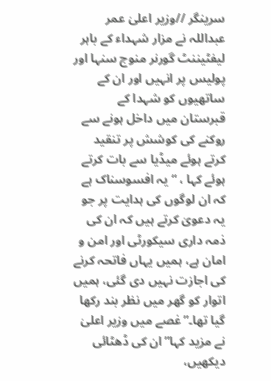سرینگر //وزیر اعلیٰ عمر عبداللہ نے مزار شہداء کے باہر لیفٹیننٹ گورنر منوج سنہا اور پولیس پر انہیں اور ان کے ساتھیوں کو شہدا کے قبرستان میں داخل ہونے سے روکنے کی کوشش پر تنقید کرتے ہوئے میڈیا سے بات کرتے ہوئے کہا ، “یہ افسوسناک ہے کہ ان لوگوں کی ہدایت پر جو یہ دعویٰ کرتے ہیں کہ ان کی ذمہ داری سیکورٹی اور امن و امان ہے، ہمیں یہاں فاتحہ کرنے کی اجازت نہیں دی گئی، ہمیں اتوار کو گھر میں نظر بند رکھا گیا تھا۔”غصے میں وزیر اعلیٰ نے مزید کہا”ان کی ڈھٹائی دیکھیں،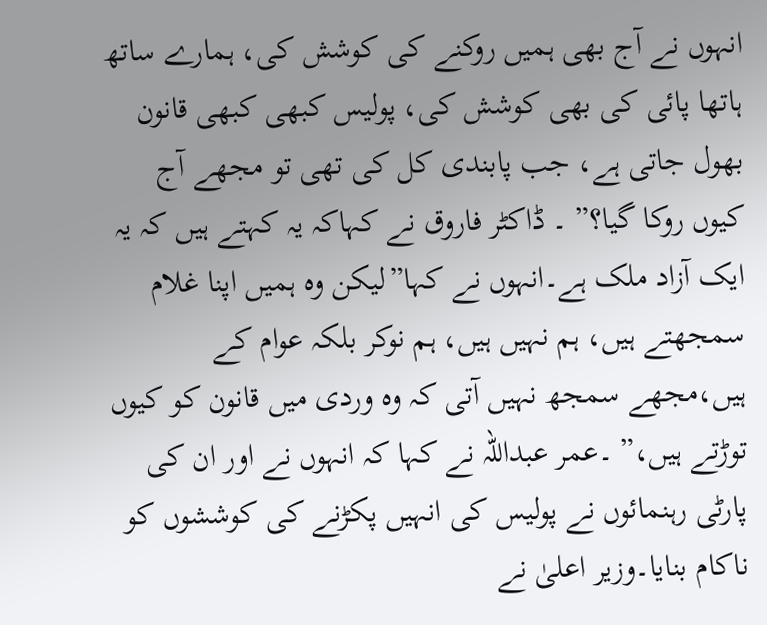انہوں نے آج بھی ہمیں روکنے کی کوشش کی، ہمارے ساتھ ہاتھا پائی کی بھی کوشش کی، پولیس کبھی کبھی قانون بھول جاتی ہے، جب پابندی کل کی تھی تو مجھے آج کیوں روکا گیا؟” ۔ ڈاکٹر فاروق نے کہاکہ یہ کہتے ہیں کہ یہ ایک آزاد ملک ہے۔انہوں نے کہا”لیکن وہ ہمیں اپنا غلام سمجھتے ہیں، ہم نہیں ہیں، ہم نوکر بلکہ عوام کے ہیں،مجھے سمجھ نہیں آتی کہ وہ وردی میں قانون کو کیوں توڑتے ہیں،” ۔عمر عبداللہ نے کہا کہ انہوں نے اور ان کی پارٹی رہنمائوں نے پولیس کی انہیں پکڑنے کی کوششوں کو ناکام بنایا۔وزیر اعلیٰ نے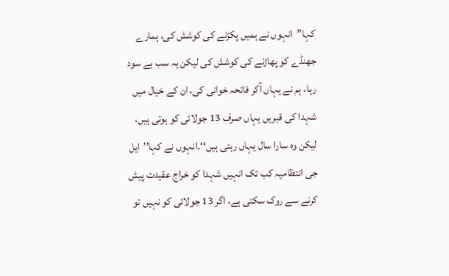کہا’’انہوں نے ہمیں پکڑنے کی کوشش کی، ہمارے جھنڈے کو پھاڑنے کی کوشش کی لیکن یہ سب بے سود رہا، ہم نے یہاں آکر فاتحہ خوانی کی، ان کے خیال میں شہدا کی قبریں یہاں صرف 13 جولائی کو ہوتی ہیں، لیکن وہ سارا سال یہاں رہتی ہیں‘‘۔انہوں نے کہا’’ایل جی انتظامیہ کب تک انہیں شہدا کو خراج عقیدت پیش کرنے سے روک سکتی ہے، اگر 13 جولائی کو نہیں تو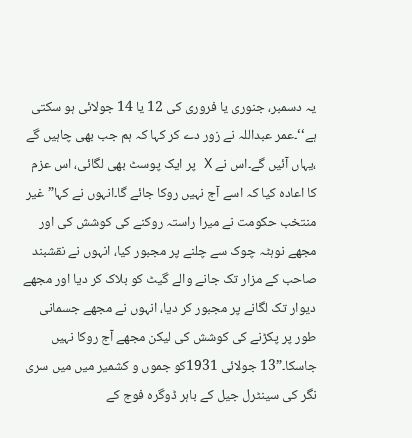یہ دسمبر، جنوری یا فروری کی 12 یا 14 جولائی ہو سکتی ہے‘‘۔عمر عبداللہ نے زور دے کر کہا کہ ہم جب بھی چاہیں گے ،یہاں آئیں گے۔اس نے X پر ایک پوسٹ بھی لگائی، اس عزم کا اعادہ کیا کہ اسے آج نہیں روکا جائے گا۔انہوں نے کہا”غیر منتخب حکومت نے میرا راستہ روکنے کی کوشش کی اور مجھے نوہٹہ چوک سے چلنے پر مجبور کیا، انہوں نے نقشبند صاحب کے مزار تک جانے والے گیٹ کو بلاک کر دیا اور مجھے دیوار تک لگانے پر مجبور کر دیا، انہوں نے مجھے جسمانی طور پر پکڑنے کی کوشش کی لیکن مجھے آج روکا نہیں جاسکا۔”13 جولائی 1931کو جموں و کشمیر میں میں سری نگر کی سینٹرل جیل کے باہر ڈوگرہ فوج کے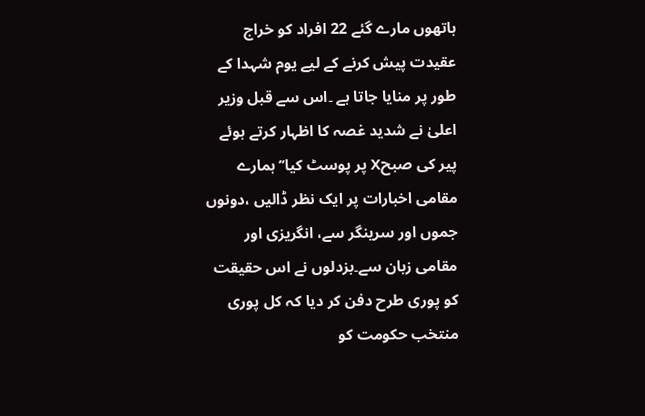ہاتھوں مارے گئے 22 افراد کو خراج عقیدت پیش کرنے کے لیے یوم شہدا کے طور پر منایا جاتا ہے ۔اس سے قبل وزیر اعلیٰ نے شدید غصہ کا اظہار کرتے ہوئے پیر کی صبحX پر پوسٹ کیا’’ہمارے مقامی اخبارات پر ایک نظر ڈالیں ،دونوں جموں اور سرینگر سے، انگریزی اور مقامی زبان سے۔بزدلوں نے اس حقیقت کو پوری طرح دفن کر دیا کہ کل پوری منتخب حکومت کو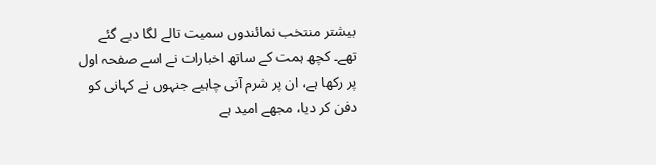بیشتر منتخب نمائندوں سمیت تالے لگا دیے گئے تھے۔ کچھ ہمت کے ساتھ اخبارات نے اسے صفحہ اول پر رکھا ہے، ان پر شرم آنی چاہیے جنہوں نے کہانی کو دفن کر دیا، مجھے امید ہے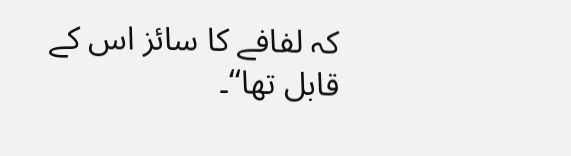کہ لفافے کا سائز اس کے قابل تھا‘‘۔